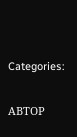Categories:

АВТОР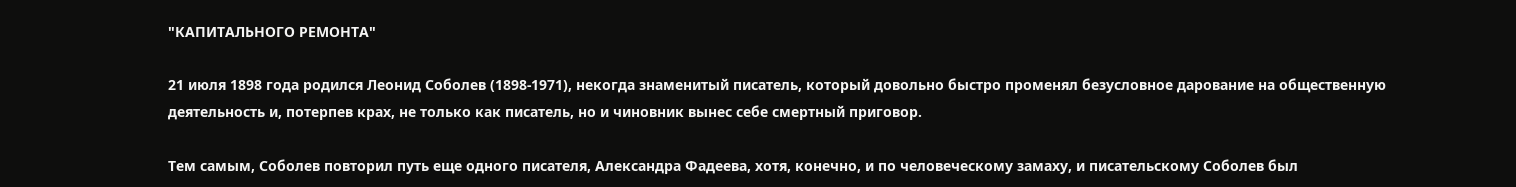"КАПИТАЛЬНОГО РЕМОНТА"

21 июля 1898 года родился Леонид Соболев (1898-1971), некогда знаменитый писатель, который довольно быстро променял безусловное дарование на общественную деятельность и, потерпев крах, не только как писатель, но и чиновник вынес себе смертный приговор.

Тем самым, Соболев повторил путь еще одного писателя, Александра Фадеева, хотя, конечно, и по человеческому замаху, и писательскому Соболев был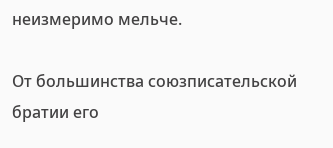неизмеримо мельче.

От большинства союзписательской братии его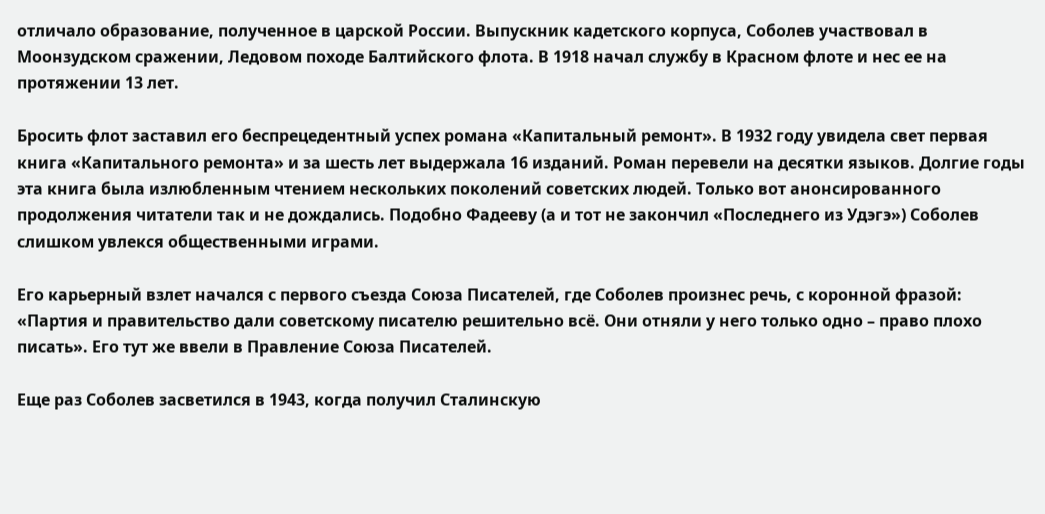отличало образование, полученное в царской России. Выпускник кадетского корпуса, Соболев участвовал в Моонзудском сражении, Ледовом походе Балтийского флота. В 1918 начал службу в Красном флоте и нес ее на протяжении 13 лет.

Бросить флот заставил его беспрецедентный успех романа «Капитальный ремонт». В 1932 году увидела свет первая книга «Капитального ремонта» и за шесть лет выдержала 16 изданий. Роман перевели на десятки языков. Долгие годы эта книга была излюбленным чтением нескольких поколений советских людей. Только вот анонсированного продолжения читатели так и не дождались. Подобно Фадееву (а и тот не закончил «Последнего из Удэгэ») Соболев слишком увлекся общественными играми.

Его карьерный взлет начался с первого съезда Союза Писателей, где Соболев произнес речь, с коронной фразой: «Партия и правительство дали советскому писателю решительно всё. Они отняли у него только одно – право плохо писать». Его тут же ввели в Правление Союза Писателей.

Еще раз Соболев засветился в 1943, когда получил Сталинскую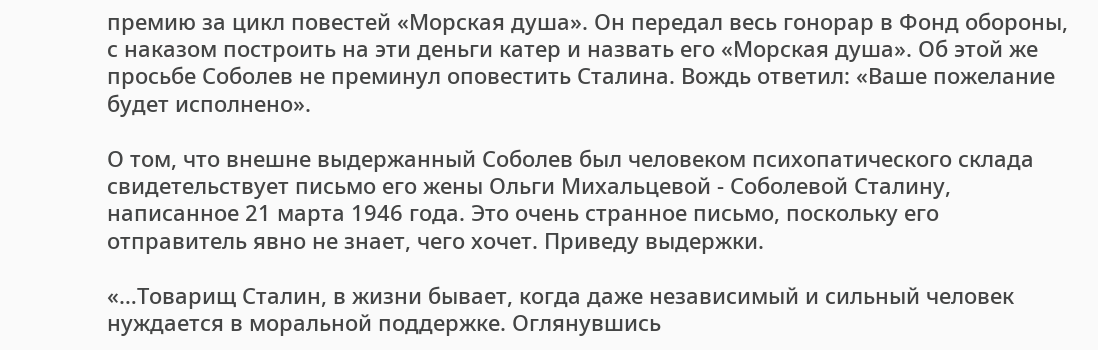премию за цикл повестей «Морская душа». Он передал весь гонорар в Фонд обороны, с наказом построить на эти деньги катер и назвать его «Морская душа». Об этой же просьбе Соболев не преминул оповестить Сталина. Вождь ответил: «Ваше пожелание будет исполнено».

О том, что внешне выдержанный Соболев был человеком психопатического склада свидетельствует письмо его жены Ольги Михальцевой - Соболевой Сталину, написанное 21 марта 1946 года. Это очень странное письмо, поскольку его отправитель явно не знает, чего хочет. Приведу выдержки.

«…Товарищ Сталин, в жизни бывает, когда даже независимый и сильный человек нуждается в моральной поддержке. Оглянувшись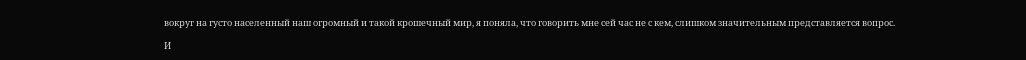вокруг на густо населенный наш огромный и такой крошечный мир, я поняла, что говорить мне сей час не с кем, слишком значительным представляется вопрос.

И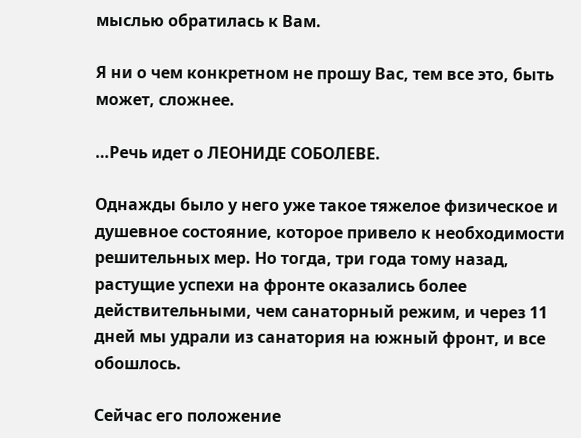мыслью обратилась к Вам.

Я ни о чем конкретном не прошу Вас, тем все это, быть может, сложнее.

…Речь идет о ЛЕОНИДЕ СОБОЛЕВЕ.

Однажды было у него уже такое тяжелое физическое и душевное состояние, которое привело к необходимости решительных мер. Но тогда, три года тому назад, растущие успехи на фронте оказались более действительными, чем санаторный режим, и через 11 дней мы удрали из санатория на южный фронт, и все обошлось.

Сейчас его положение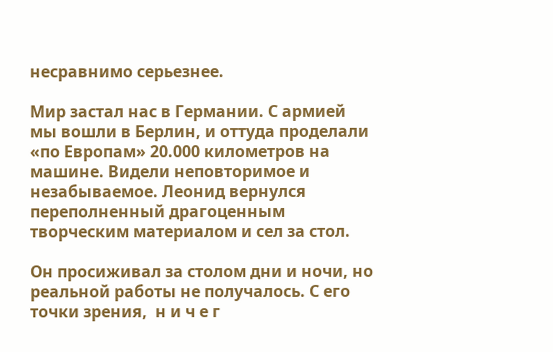несравнимо серьезнее.

Мир застал нас в Германии. С армией мы вошли в Берлин, и оттуда проделали «по Европам» 20.000 километров на машине. Видели неповторимое и незабываемое. Леонид вернулся переполненный драгоценным творческим материалом и сел за стол.

Он просиживал за столом дни и ночи, но реальной работы не получалось. С его точки зрения,  н и ч е г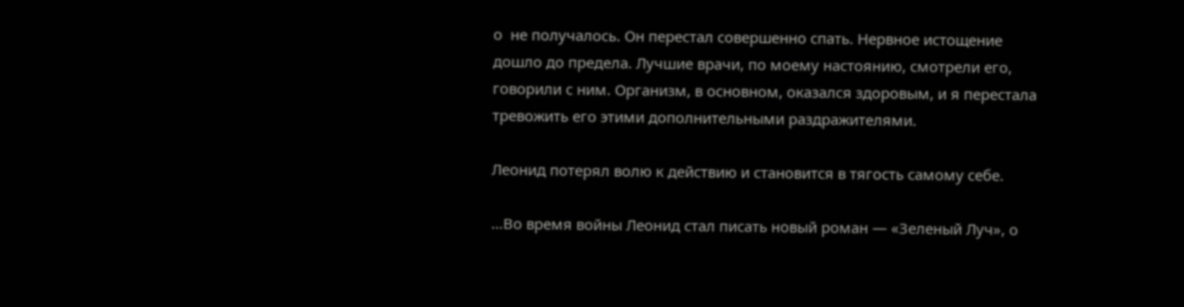о  не получалось. Он перестал совершенно спать. Нервное истощение дошло до предела. Лучшие врачи, по моему настоянию, смотрели его, говорили с ним. Организм, в основном, оказался здоровым, и я перестала тревожить его этими дополнительными раздражителями.

Леонид потерял волю к действию и становится в тягость самому себе.

…Во время войны Леонид стал писать новый роман — «Зеленый Луч», о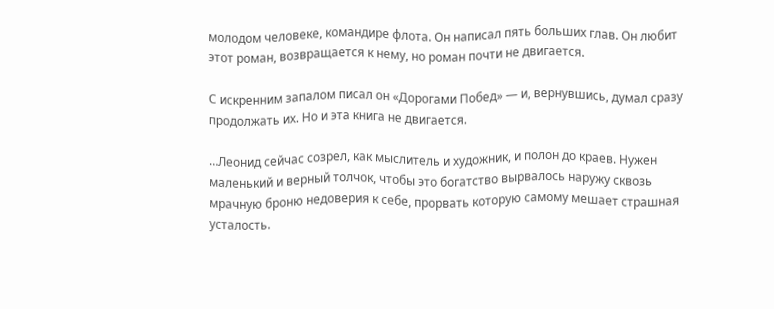молодом человеке, командире флота. Он написал пять больших глав. Он любит этот роман, возвращается к нему, но роман почти не двигается.

С искренним запалом писал он «Дорогами Побед» — и, вернувшись, думал сразу продолжать их. Но и эта книга не двигается.

…Леонид сейчас созрел, как мыслитель и художник, и полон до краев. Нужен маленький и верный толчок, чтобы это богатство вырвалось наружу сквозь мрачную броню недоверия к себе, прорвать которую самому мешает страшная усталость.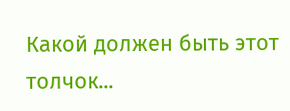Какой должен быть этот толчок...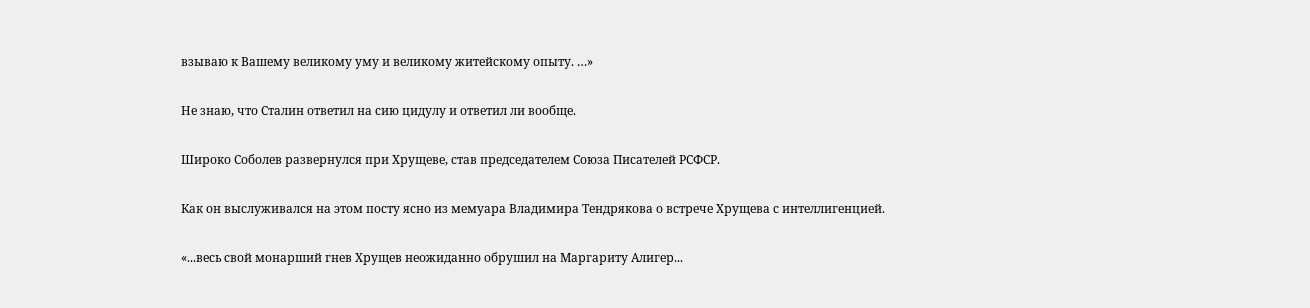взываю к Вашему великому уму и великому житейскому опыту. …»

Не знаю, что Сталин ответил на сию цидулу и ответил ли вообще.

Широко Соболев развернулся при Хрущеве, став председателем Союза Писателей РСФСР.

Как он выслуживался на этом посту ясно из мемуара Владимира Тендрякова о встрече Хрущева с интеллигенцией.

«...весь свой монарший гнев Хрущев неожиданно обрушил на Маргариту Алигер...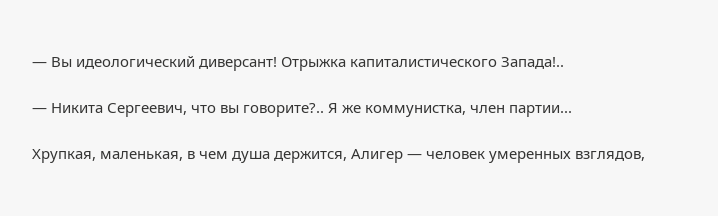— Вы идеологический диверсант! Отрыжка капиталистического Запада!..

— Никита Сергеевич, что вы говорите?.. Я же коммунистка, член партии...

Хрупкая, маленькая, в чем душа держится, Алигер — человек умеренных взглядов,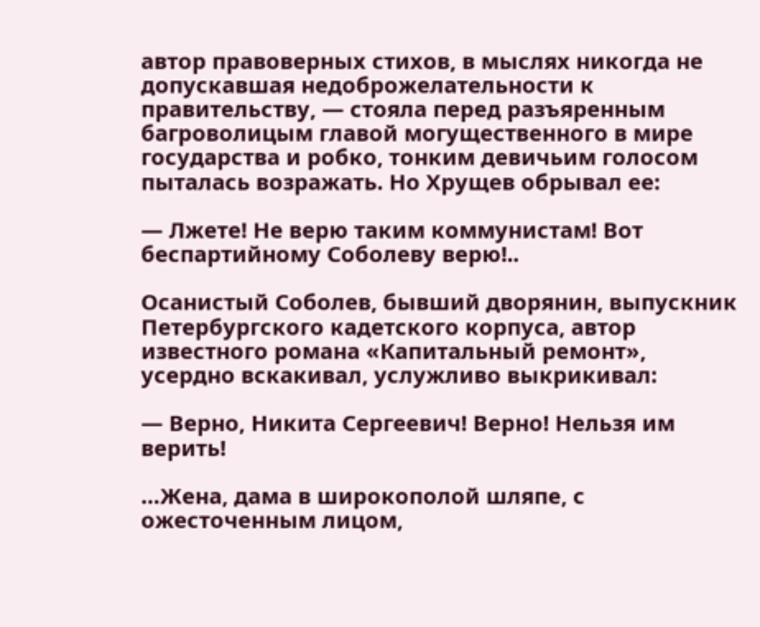автор правоверных стихов, в мыслях никогда не допускавшая недоброжелательности к правительству, — стояла перед разъяренным багроволицым главой могущественного в мире государства и робко, тонким девичьим голосом пыталась возражать. Но Хрущев обрывал ее:

— Лжете! Не верю таким коммунистам! Вот беспартийному Соболеву верю!..

Осанистый Соболев, бывший дворянин, выпускник Петербургского кадетского корпуса, автор известного романа «Капитальный ремонт», усердно вскакивал, услужливо выкрикивал:

— Верно, Никита Сергеевич! Верно! Нельзя им верить!

…Жена, дама в широкополой шляпе, с ожесточенным лицом,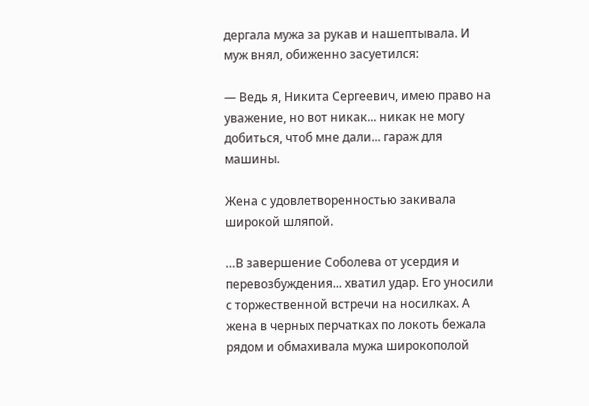дергала мужа за рукав и нашептывала. И муж внял, обиженно засуетился:

— Ведь я, Никита Сергеевич, имею право на уважение, но вот никак... никак не могу добиться, чтоб мне дали... гараж для машины.

Жена с удовлетворенностью закивала широкой шляпой.

…В завершение Соболева от усердия и перевозбуждения... хватил удар. Его уносили с торжественной встречи на носилках. А жена в черных перчатках по локоть бежала рядом и обмахивала мужа широкополой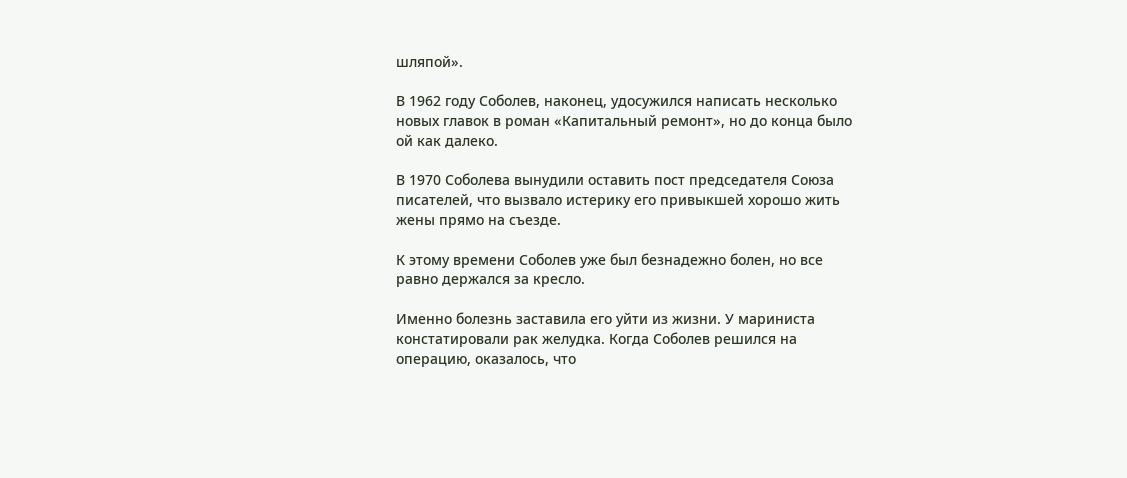шляпой».

В 1962 году Соболев, наконец, удосужился написать несколько новых главок в роман «Капитальный ремонт», но до конца было ой как далеко.

В 1970 Соболева вынудили оставить пост председателя Союза писателей, что вызвало истерику его привыкшей хорошо жить жены прямо на съезде.

К этому времени Соболев уже был безнадежно болен, но все равно держался за кресло.

Именно болезнь заставила его уйти из жизни. У мариниста констатировали рак желудка. Когда Соболев решился на операцию, оказалось, что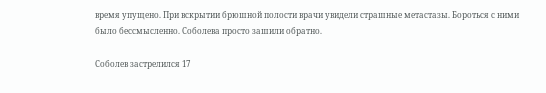время упущено. При вскрытии брюшной полости врачи увидели страшные метастазы. Бороться с ними было бессмысленно. Соболева просто зашили обратно.

Соболев застрелился 17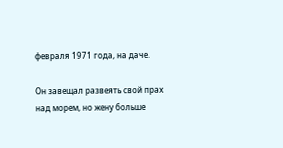февраля 1971 года, на даче.

Он завещал развеять свой прах над морем, но жену больше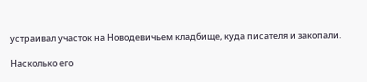устраивал участок на Новодевичьем кладбище, куда писателя и закопали.

Насколько его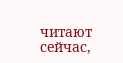читают сейчас,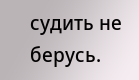судить не берусь.